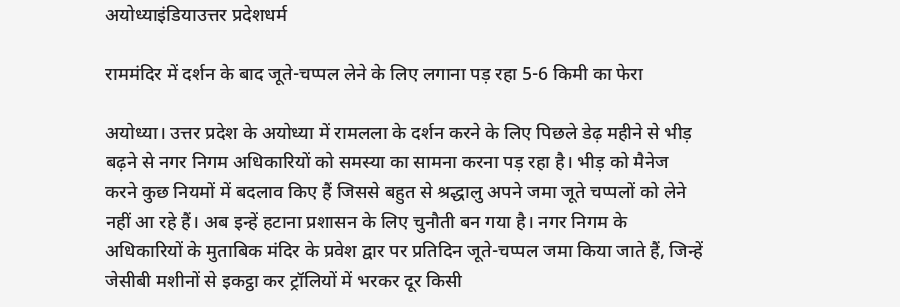अयोध्याइंडियाउत्तर प्रदेशधर्म

राममंदिर में दर्शन के बाद जूते-चप्पल लेने के लिए लगाना पड़ रहा 5-6 किमी का फेरा

अयोध्या। उत्तर प्रदेश के अयोध्या में रामलला के दर्शन करने के लिए पिछले डेढ़ महीने से भीड़ बढ़ने से नगर निगम अधिकारियों को समस्या का सामना करना पड़ रहा है। भीड़ को मैनेज करने कुछ नियमों में बदलाव किए हैं जिससे बहुत से श्रद्धालु अपने जमा जूते चप्पलों को लेने नहीं आ रहे हैं। अब इन्हें हटाना प्रशासन के लिए चुनौती बन गया है। नगर निगम के अधिकारियों के मुताबिक मंदिर के प्रवेश द्वार पर प्रतिदिन जूते-चप्पल जमा किया जाते हैं, जिन्हें जेसीबी मशीनों से इकट्ठा कर ट्रॉलियों में भरकर दूर किसी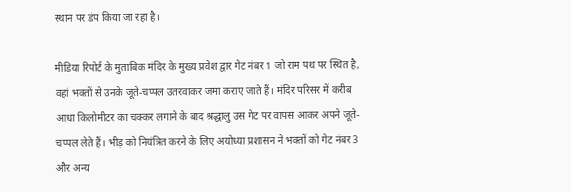स्थान पर डंप किया जा रहा है।

मीडिया रिपोर्ट के मुताबिक मंदिर के मुख्य प्रवेश द्वार गेट नंबर 1 जो राम पथ पर स्थित है, वहां भक्तों से उनके जूते-चप्पल उतरवाकर जमा कराए जाते हैं। मंदिर परिसर में करीब आधा किलोमीटर का चक्कर लगाने के बाद श्रद्धालु उस गेट पर वापस आकर अपने जूते-चप्पल लेते हैं। भीड़ को नियंत्रित करने के लिए अयोध्या प्रशासन ने भक्तों को गेट नंबर 3 और अन्य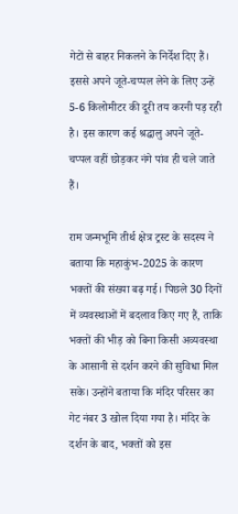गेटों से बाहर निकलने के निर्देश दिए हैं। इससे अपने जूते-चप्पल लेने के लिए उन्हें 5-6 किलोमीटर की दूरी तय करनी पड़ रही है। इस कारण कई श्रद्धालु अपने जूते-चप्पल वहीं छोड़कर नंगे पांव ही चले जाते हैं।

राम जन्मभूमि तीर्थ क्षेत्र ट्रस्ट के सदस्य ने बताया कि महाकुंभ-2025 के कारण भक्तों की संख्या बढ़ गई। पिछले 30 दिनों में व्यवस्थाओं में बदलाव किए गए हैं, ताकि भक्तों की भीड़ को बिना किसी अव्यवस्था के आसानी से दर्शन करने की सुविधा मिल सके। उन्होंने बताया कि मंदिर परिसर का गेट नंबर 3 खोल दिया गया है। मंदिर के दर्शन के बाद, भक्तों को इस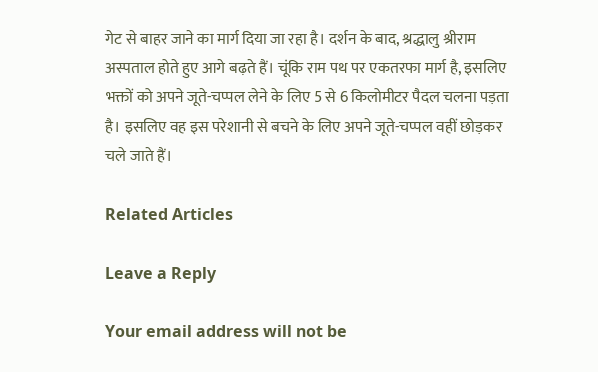गेट से बाहर जाने का मार्ग दिया जा रहा है। दर्शन के बाद, श्रद्धालु श्रीराम अस्पताल होते हुए आगे बढ़ते हैं। चूंकि राम पथ पर एकतरफा मार्ग है, इसलिए भक्तों को अपने जूते-चप्पल लेने के लिए 5 से 6 किलोमीटर पैदल चलना पड़ता है। इसलिए वह इस परेशानी से बचने के लिए अपने जूते-चप्पल वहीं छोड़कर चले जाते हैं।

Related Articles

Leave a Reply

Your email address will not be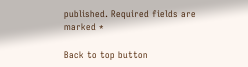published. Required fields are marked *

Back to top button